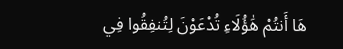هَا أَنتُمْ هَٰؤُلَاءِ تُدْعَوْنَ لِتُنفِقُوا فِي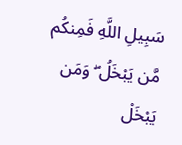سَبِيلِ اللَّهِ فَمِنكُم مَّن يَبْخَلُ ۖ وَمَن يَبْخَلْ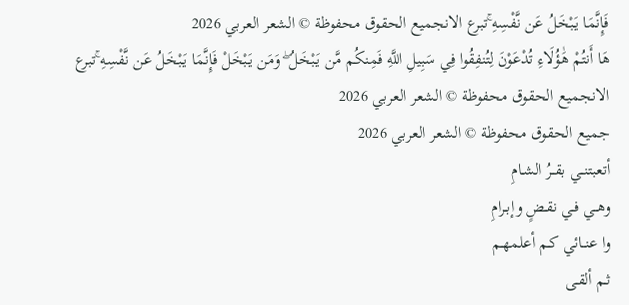فَإِنَّمَا يَبْخَلُ عَن نَّفْسِهِ ۚتبرع الانجميع الحقوق محفوظة © الشعر العربي 2026
هَا أَنتُمْ هَٰؤُلَاءِ تُدْعَوْنَ لِتُنفِقُوا فِي سَبِيلِ اللَّهِ فَمِنكُم مَّن يَبْخَلُ ۖ وَمَن يَبْخَلْ فَإِنَّمَا يَبْخَلُ عَن نَّفْسِهِ ۚتبرع الانجميع الحقوق محفوظة © الشعر العربي 2026
جميع الحقوق محفوظة © الشعر العربي 2026
أتعبتنــي بقــرُ الشـامِ
وهــي فـي نقـضٍ وإبـرامِ
وا عنــائي كـم أعلمهـم
ثـم ألقـى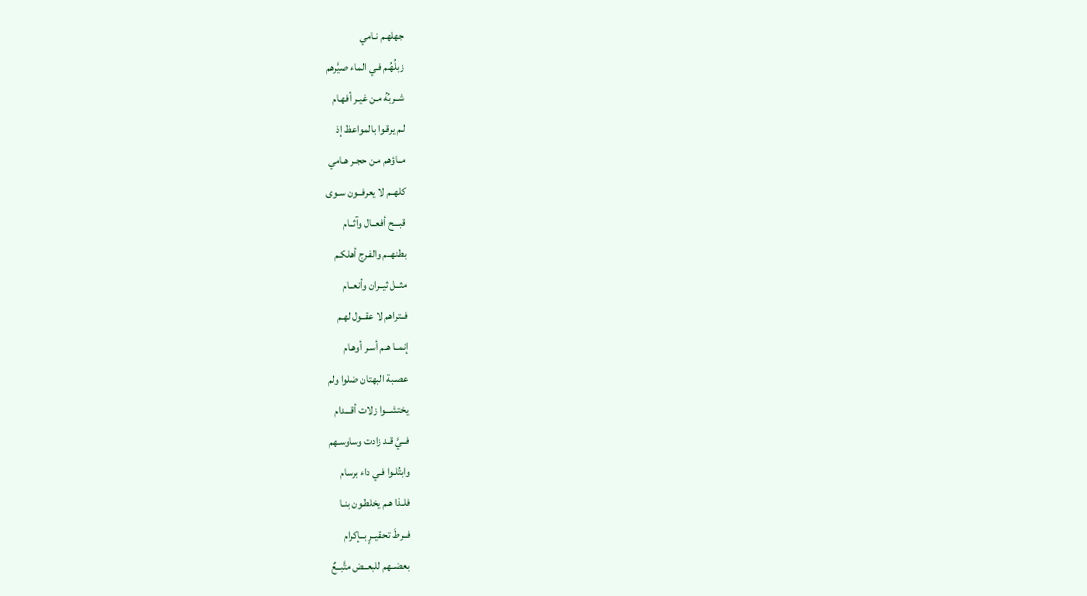جهلهـم نـامي
زبلُهُـم فـي الماء صيَّرهم
شــربُهُ مـن غيـر أفهـام
لـم يرقـوا بالمواعظ إذ
مــاؤهم مـن حجـر هـامي
كلهــم لا يعرفــون سـوى
قبـــح أفعــال وآثــام
بطنهــم والفـرج أهلكـم
مثــل ثيــران وأنعــام
فــتراهم لا عقــول لهـم
إنمــا هـم أسـر أوهـام
عصـبة البهتان ضلوا ولم
يختشـــوا زلات أقـــدام
فــيَّ قـد زادت وساوسـهم
وابتُلـوا فـي داء برسام
فلـذا هـم يخلطـون بنـا
فــرطَ تحقيــرٍ بــإكرام
بعضــهم للبعــض متَّبــعٌ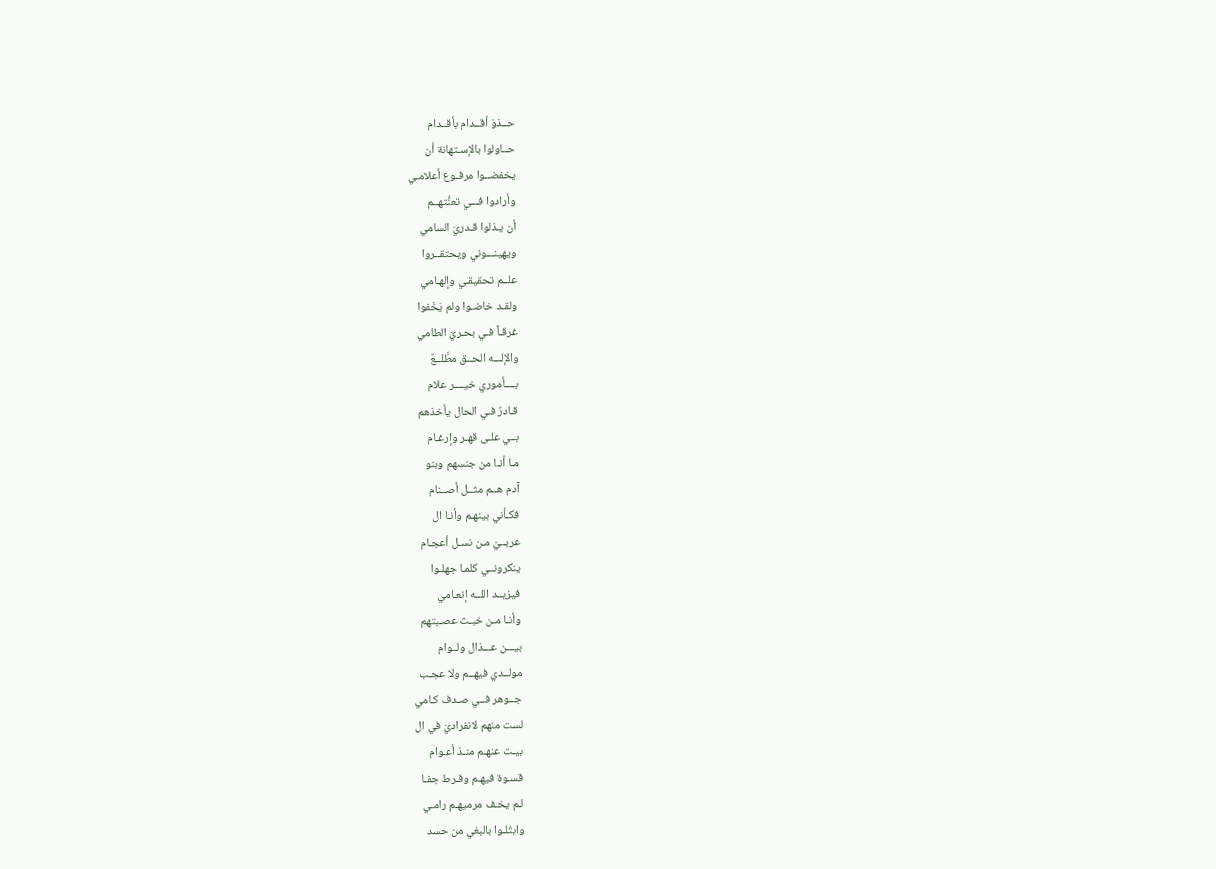حــذوَ أقــدام بأقــدام
حــاولوا بالإسـتهانة أن
يخفضــوا مرفـوع أعلامـي
وأرادوا فـــي تعنُّتهــم
أن يـذلوا قـدريَ السامي
ويهينـــوني ويحتقــروا
علــم تحقيقـي وإلهـامي
ولقـد خاضـوا ولم يَخَفوا
غرقـاً فـي بحـريَ الطامي
والإلـــه الحــق مطَّلــعٌ
بــــأموري خيــــر علام
قـادرٌ فـي الحال يأخذهم
بــي علـى قهـر وإرغـام
مـا أنـا من جنسهم وبنو
آدم هــم مثــل أصــنام
فكـأني بينهـم وأنـا ال
عربــيْ مـن نسـل أعجـام
ينكرونــي كلمـا جهلـوا
فيزيــد اللــه إنعـامي
وأنـا مـن خبـث عصـبتهم
بيـــن عـــذال ولــوام
مولــدي فيهــم ولا عجـب
جــوهر فــي صـدف كـامي
لست منهم لانفراديَ في ال
بيـت عنهـم منـذ أعـوام
قسـوة فيهـم وفـرط جفـا
لـم يخـف مرميهـم رامـي
وابتُلـوا بالبغي من حسد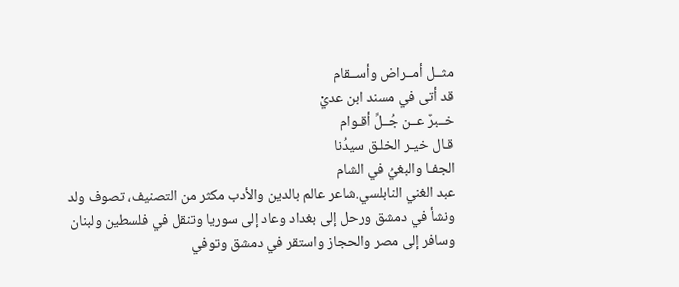مثــل أمــراض وأســقام
قد أتى في مسند ابن عديْ
خــبرٌ عــن جُــلِّ أقـوام
قـال خيـر الخلـق سيدُنا
الجفـا والبغيُ في الشام
عبد الغني النابلسي.شاعر عالم بالدين والأدب مكثر من التصنيف، تصوف ولد ونشأ في دمشق ورحل إلى بغداد وعاد إلى سوريا وتنقل في فلسطين ولبنان وسافر إلى مصر والحجاز واستقر في دمشق وتوفي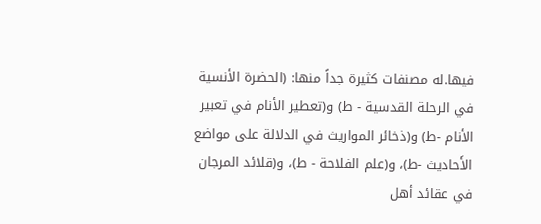فيها.له مصنفات كثيرة جداً منها: (الحضرة الأنسية في الرحلة القدسية - ط) و(تعطير الأنام في تعبير الأنام -ط) و(ذخائر المواريث في الدلالة على مواضع الأَحاديث -ط)، و(علم الفلاحة - ط)، و(قلائد المرجان في عقائد أهل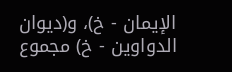الإيمان - خ)، و(ديوان الدواوين - خ) مجموع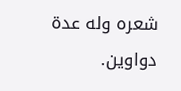شعره وله عدة دواوين.